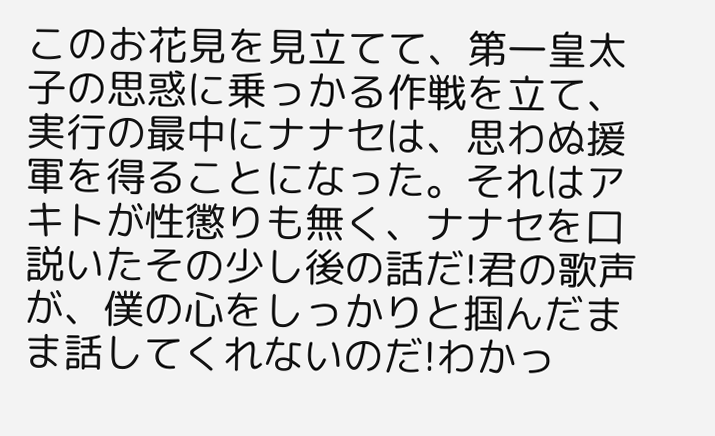このお花見を見立てて、第一皇太子の思惑に乗っかる作戦を立て、実行の最中にナナセは、思わぬ援軍を得ることになった。それはアキトが性懲りも無く、ナナセを口説いたその少し後の話だ!君の歌声が、僕の心をしっかりと掴んだまま話してくれないのだ!わかっ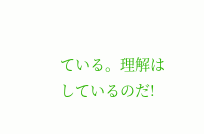ている。理解はしているのだ!